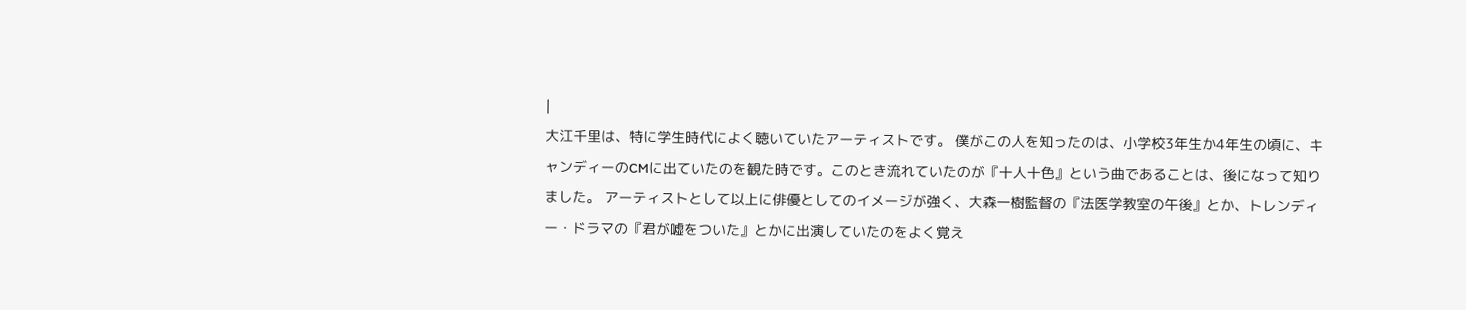|
大江千里は、特に学生時代によく聴いていたアーティストです。 僕がこの人を知ったのは、小学校3年生か4年生の頃に、キャンディーのCMに出ていたのを観た時です。このとき流れていたのが『十人十色』という曲であることは、後になって知りました。 アーティストとして以上に俳優としてのイメージが強く、大森一樹監督の『法医学教室の午後』とか、トレンディー・ドラマの『君が嘘をついた』とかに出演していたのをよく覚え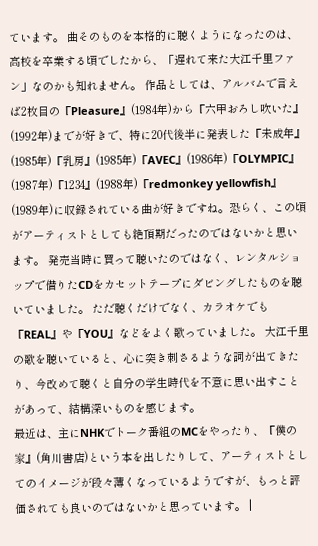ています。 曲そのものを本格的に聴くようになったのは、高校を卒業する頃でしたから、「遅れて来た大江千里ファン」なのかも知れません。 作品としては、アルバムで言えば2枚目の『Pleasure』(1984年)から『六甲おろし吹いた』(1992年)までが好きで、特に20代後半に発表した『未成年』(1985年)『乳房』(1985年)『AVEC』(1986年)『OLYMPIC』(1987年)『1234』(1988年)『redmonkey yellowfish』(1989年)に収録されている曲が好きですね。恐らく、この頃がアーティストとしても絶頂期だったのではないかと思います。 発売当時に買って聴いたのではなく、レンタルショップで借りたCDをカセットテープにダビングしたものを聴いていました。 ただ聴くだけでなく、カラオケでも『REAL』や『YOU』などをよく歌っていました。 大江千里の歌を聴いていると、心に突き刺さるような詞が出てきたり、今改めて聴くと自分の学生時代を不意に思い出すことがあって、結構深いものを感じます。
最近は、主にNHKでトーク番組のMCをやったり、『僕の家』(角川書店)という本を出したりして、アーティストとしてのイメージが段々薄くなっているようですが、もっと評価されても良いのではないかと思っています。 |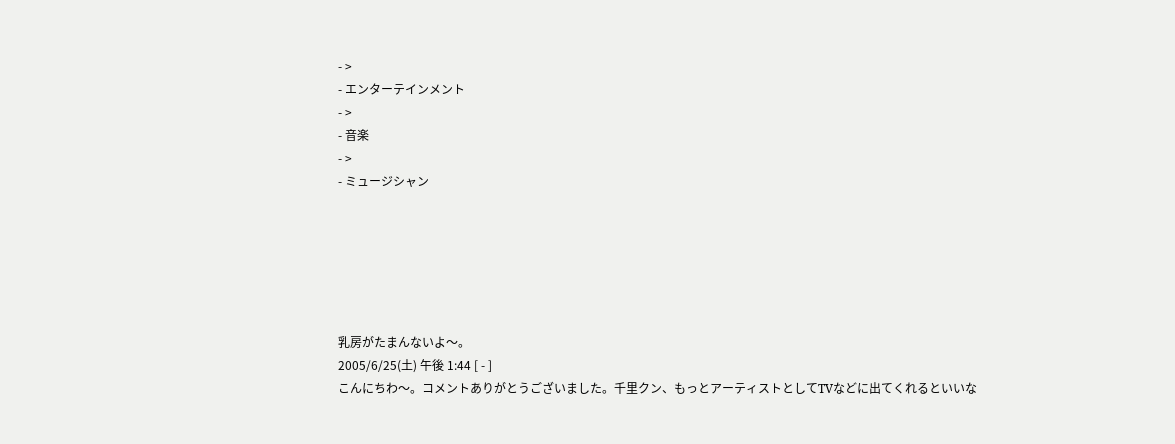- >
- エンターテインメント
- >
- 音楽
- >
- ミュージシャン






乳房がたまんないよ〜。
2005/6/25(土) 午後 1:44 [ - ]
こんにちわ〜。コメントありがとうございました。千里クン、もっとアーティストとしてTVなどに出てくれるといいな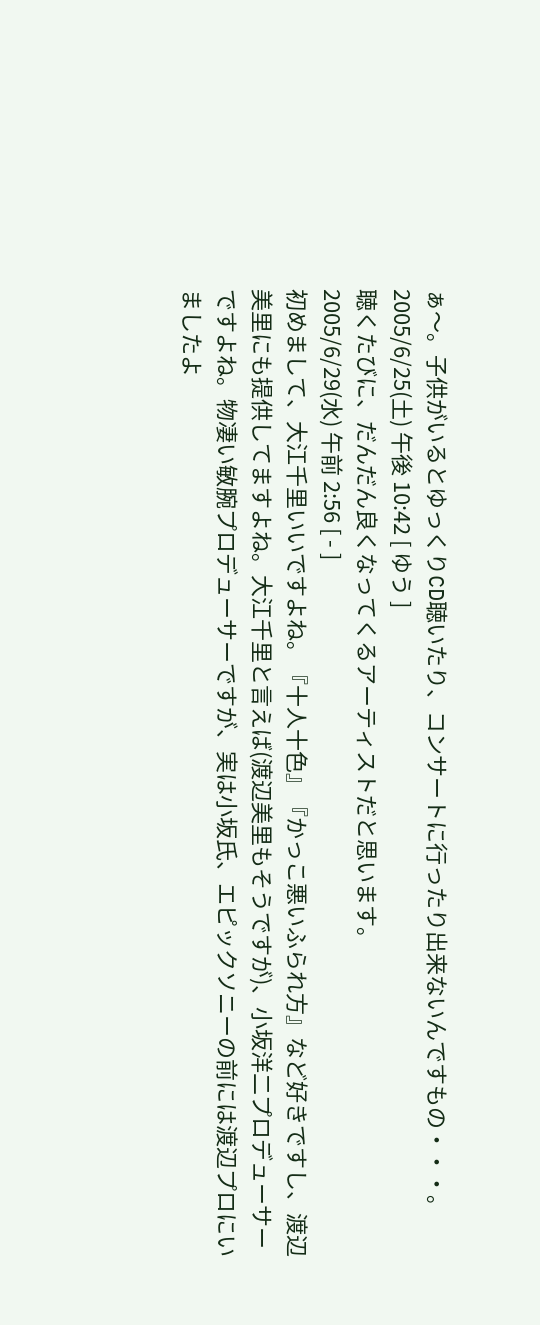ぁ〜。子供がいるとゆっくりCD聴いたり、コンサートに行ったり出来ないんですもの・・・。
2005/6/25(土) 午後 10:42 [ ゆう ]
聴くたびに、だんだん良くなってくるアーティストだと思います。
2005/6/29(水) 午前 2:56 [ - ]
初めまして、大江千里いいですよね。『十人十色』『かっこ悪いふられ方』など好きですし、渡辺美里にも提供してますよね。大江千里と言えば(渡辺美里もそうですが)、小坂洋二プロデューサーですよね。物凄い敏腕プロデューサーですが、実は小坂氏、エピックソニーの前には渡辺プロにいましたよ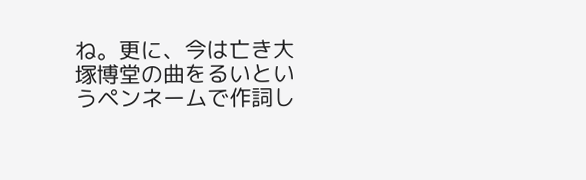ね。更に、今は亡き大塚博堂の曲をるいというペンネームで作詞し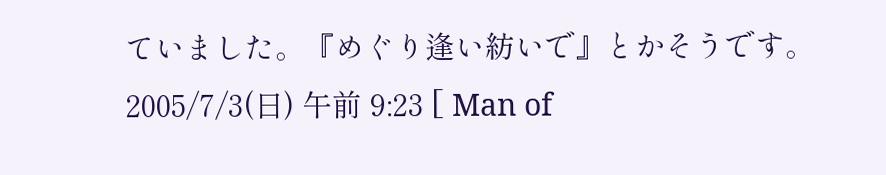ていました。『めぐり逢い紡いで』とかそうです。
2005/7/3(日) 午前 9:23 [ Man of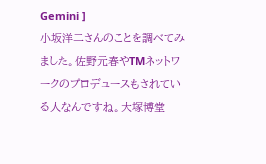Gemini ]
小坂洋二さんのことを調べてみました。佐野元春やTMネットワークのプロデュースもされている人なんですね。大塚博堂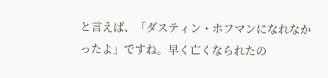と言えば、「ダスティン・ホフマンになれなかったよ」ですね。早く亡くなられたの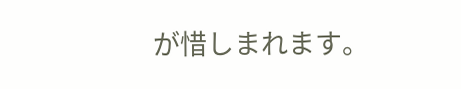が惜しまれます。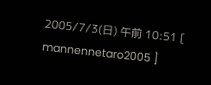2005/7/3(日) 午前 10:51 [ mannennetaro2005 ]